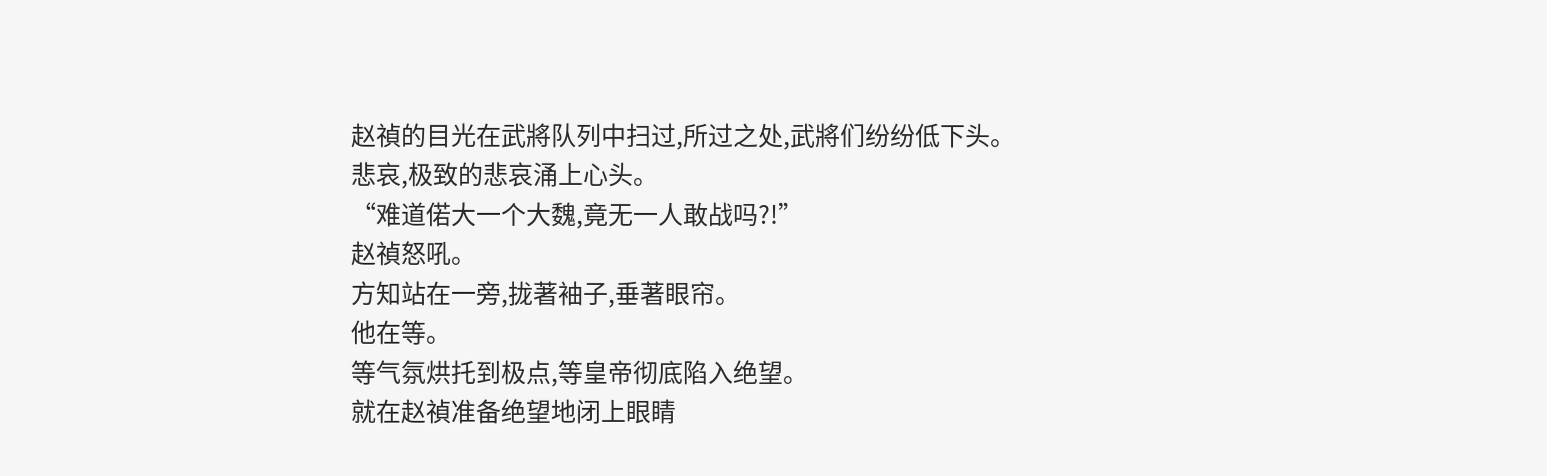赵禎的目光在武將队列中扫过,所过之处,武將们纷纷低下头。
悲哀,极致的悲哀涌上心头。
“难道偌大一个大魏,竟无一人敢战吗?!”
赵禎怒吼。
方知站在一旁,拢著袖子,垂著眼帘。
他在等。
等气氛烘托到极点,等皇帝彻底陷入绝望。
就在赵禎准备绝望地闭上眼睛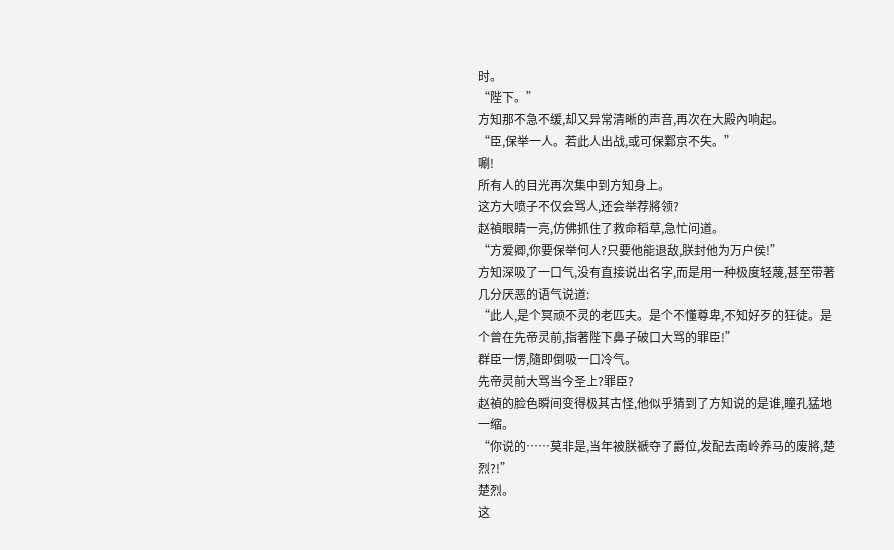时。
“陛下。”
方知那不急不缓,却又异常清晰的声音,再次在大殿內响起。
“臣,保举一人。若此人出战,或可保鄴京不失。”
唰!
所有人的目光再次集中到方知身上。
这方大喷子不仅会骂人,还会举荐將领?
赵禎眼睛一亮,仿佛抓住了救命稻草,急忙问道。
“方爱卿,你要保举何人?只要他能退敌,朕封他为万户侯!”
方知深吸了一口气,没有直接说出名字,而是用一种极度轻蔑,甚至带著几分厌恶的语气说道:
“此人,是个冥顽不灵的老匹夫。是个不懂尊卑,不知好歹的狂徒。是个曾在先帝灵前,指著陛下鼻子破口大骂的罪臣!”
群臣一愣,隨即倒吸一口冷气。
先帝灵前大骂当今圣上?罪臣?
赵禎的脸色瞬间变得极其古怪,他似乎猜到了方知说的是谁,瞳孔猛地一缩。
“你说的……莫非是,当年被朕褫夺了爵位,发配去南岭养马的废將,楚烈?!”
楚烈。
这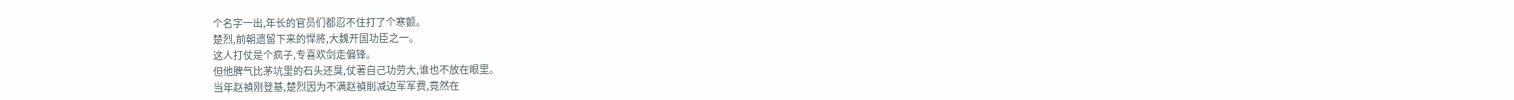个名字一出,年长的官员们都忍不住打了个寒颤。
楚烈,前朝遗留下来的悍將,大魏开国功臣之一。
这人打仗是个疯子,专喜欢剑走偏锋。
但他脾气比茅坑里的石头还臭,仗著自己功劳大,谁也不放在眼里。
当年赵禎刚登基,楚烈因为不满赵禎削减边军军费,竟然在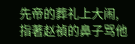先帝的葬礼上大闹,指著赵禎的鼻子骂他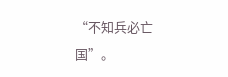“不知兵必亡国”。